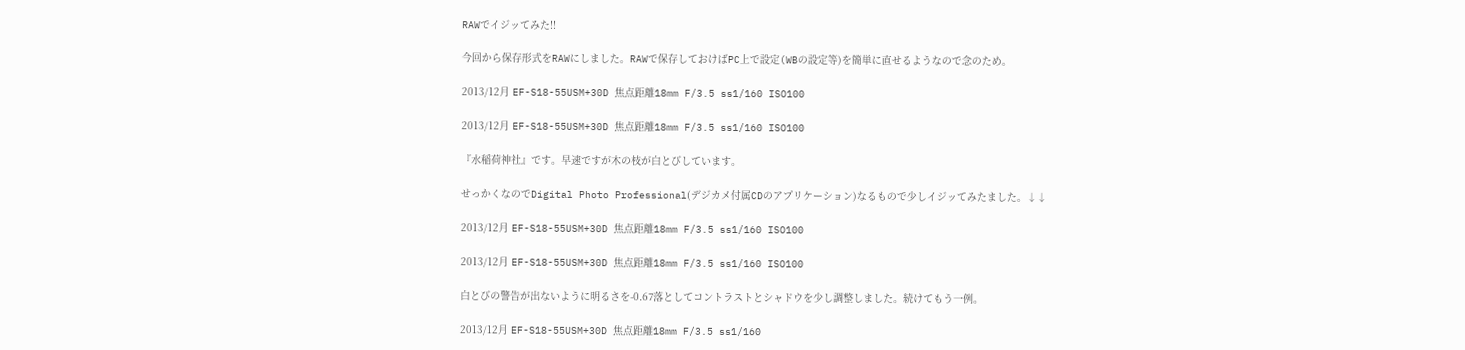RAWでイジッてみた!!

今回から保存形式をRAWにしました。RAWで保存しておけばPC上で設定(WBの設定等)を簡単に直せるようなので念のため。

2013/12月 EF-S18-55USM+30D 焦点距離18mm F/3.5 ss1/160 ISO100

2013/12月 EF-S18-55USM+30D 焦点距離18mm F/3.5 ss1/160 ISO100

『水稲荷神社』です。早速ですが木の枝が白とびしています。

せっかくなのでDigital Photo Professional(デジカメ付属CDのアプリケーション)なるもので少しイジッてみたました。↓↓

2013/12月 EF-S18-55USM+30D 焦点距離18mm F/3.5 ss1/160 ISO100

2013/12月 EF-S18-55USM+30D 焦点距離18mm F/3.5 ss1/160 ISO100

白とびの警告が出ないように明るさを-0.67落としてコントラストとシャドウを少し調整しました。続けてもう一例。

2013/12月 EF-S18-55USM+30D 焦点距離18mm F/3.5 ss1/160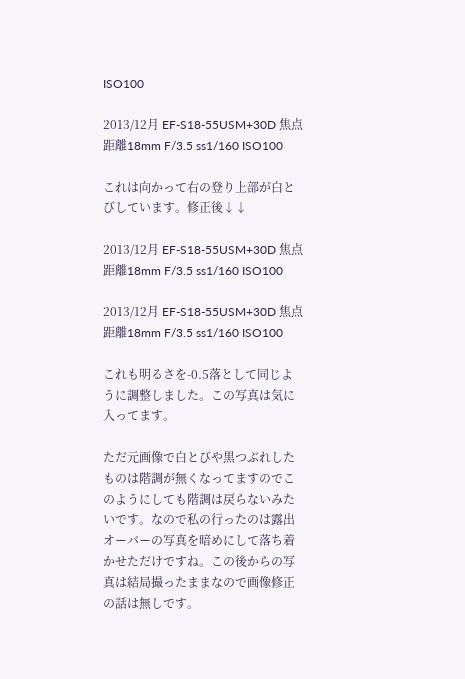ISO100

2013/12月 EF-S18-55USM+30D 焦点距離18mm F/3.5 ss1/160 ISO100

これは向かって右の登り上部が白とびしています。修正後↓↓

2013/12月 EF-S18-55USM+30D 焦点距離18mm F/3.5 ss1/160 ISO100

2013/12月 EF-S18-55USM+30D 焦点距離18mm F/3.5 ss1/160 ISO100

これも明るさを-0.5落として同じように調整しました。この写真は気に入ってます。

ただ元画像で白とびや黒つぶれしたものは階調が無くなってますのでこのようにしても階調は戻らないみたいです。なので私の行ったのは露出オーバーの写真を暗めにして落ち着かせただけですね。この後からの写真は結局撮ったままなので画像修正の話は無しです。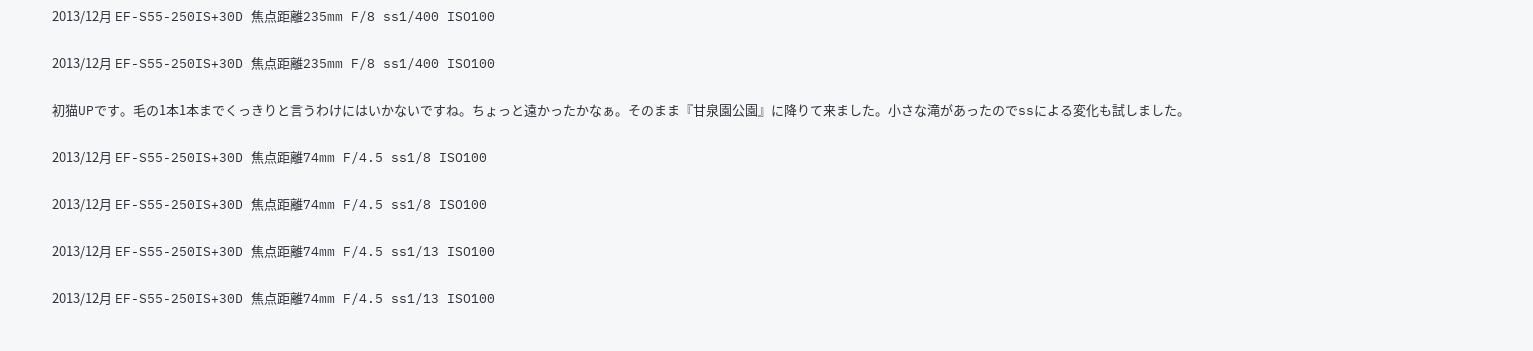2013/12月 EF-S55-250IS+30D 焦点距離235mm F/8 ss1/400 ISO100

2013/12月 EF-S55-250IS+30D 焦点距離235mm F/8 ss1/400 ISO100

初猫UPです。毛の1本1本までくっきりと言うわけにはいかないですね。ちょっと遠かったかなぁ。そのまま『甘泉園公園』に降りて来ました。小さな滝があったのでssによる変化も試しました。

2013/12月 EF-S55-250IS+30D 焦点距離74mm F/4.5 ss1/8 ISO100

2013/12月 EF-S55-250IS+30D 焦点距離74mm F/4.5 ss1/8 ISO100

2013/12月 EF-S55-250IS+30D 焦点距離74mm F/4.5 ss1/13 ISO100

2013/12月 EF-S55-250IS+30D 焦点距離74mm F/4.5 ss1/13 ISO100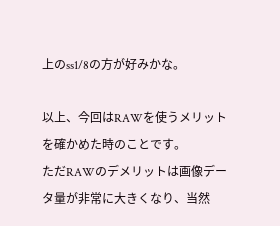上のss1/8の方が好みかな。

以上、今回はRAWを使うメリットを確かめた時のことです。
ただRAWのデメリットは画像データ量が非常に大きくなり、当然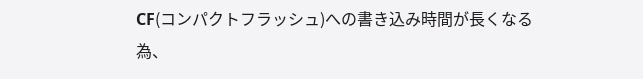CF(コンパクトフラッシュ)への書き込み時間が長くなる為、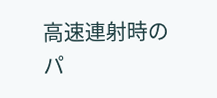高速連射時のパ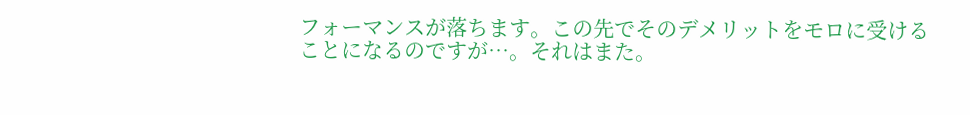フォーマンスが落ちます。この先でそのデメリットをモロに受けることになるのですが…。それはまた。